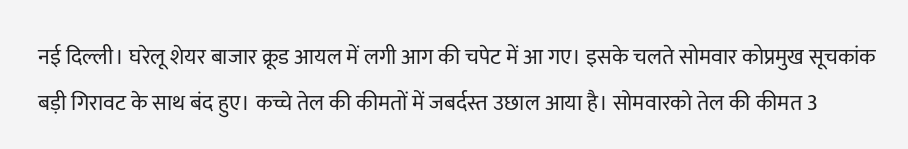नई दिल्ली। घरेलू शेयर बाजार क्रूड आयल में लगी आग की चपेट में आ गए। इसके चलते सोमवार कोप्रमुख सूचकांक बड़ी गिरावट के साथ बंद हुए। कच्चे तेल की कीमतों में जबर्दस्त उछाल आया है। सोमवारको तेल की कीमत 3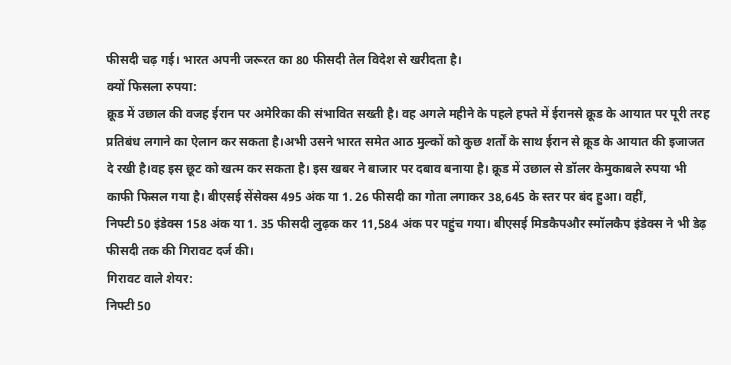फीसदी चढ़ गई। भारत अपनी जरूरत का 80 फीसदी तेल विदेश से खरीदता है।
क्यों फिसला रुपया:
क्रूड में उछाल की वजह ईरान पर अमेरिका की संभावित सख्ती है। वह अगले महीने के पहले हफ्ते में ईरानसे क्रूड के आयात पर पूरी तरह प्रतिबंध लगाने का ऐलान कर सकता है।अभी उसने भारत समेत आठ मुल्कों को कुछ शर्तों के साथ ईरान से क्रूड के आयात की इजाजत दे रखी है।वह इस छूट को खत्म कर सकता है। इस खबर ने बाजार पर दबाव बनाया है। क्रूड में उछाल से डॉलर केमुकाबले रुपया भी काफी फिसल गया है। बीएसई सेंसेक्स 495 अंक या 1. 26 फीसदी का गोता लगाकर 38,645 के स्तर पर बंद हुआ। वहीं,
निफ्टी 50 इंडेक्स 158 अंक या 1. 35 फीसदी लुढ़क कर 11,584 अंक पर पहुंच गया। बीएसई मिडकैपऔर स्मॉलकैप इंडेक्स ने भी डेढ़ फीसदी तक की गिरावट दर्ज की।
गिरावट वाले शेयर:
निफ्टी 50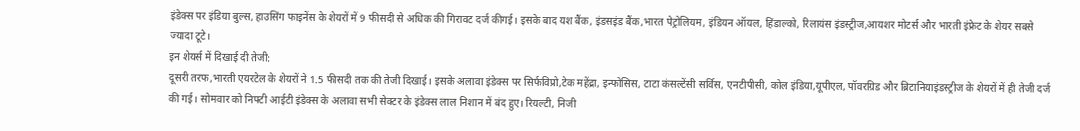इंडेक्स पर इंडिया बुल्स, हाउसिंग फाइनेंस के शेयरों में 9 फीसदी से अधिक की गिरावट दर्ज कीगई। इसके बाद यश बैंक, इंडसइंड बैंक,भारत पेट्रोलियम, इंडियन ऑयल, हिंडाल्को, रिलायंस इंडस्ट्रीज,आयशर मोटर्स और भारती इंफ्रेट के शेयर सबसे ज्यादा टूटे।
इन शेयर्स में दिखाई दी तेजी:
दूसरी तरफ,भारती एयरटेल के शेयरों ने 1.5 फीसदी तक की तेजी दिखाई। इसके अलावा इंडेक्स पर सिर्फविप्रो,टेक महेंद्रा, इन्फोसिस, टाटा कंसल्टेंसी सर्विस, एनटीपीसी, कोल इंडिया,यूपीएल, पॉवरग्रिड और ब्रिटानियाइंडस्ट्रीज के शेयरों में ही तेजी दर्ज की गई। सोमवार को निफ्टी आईटी इंडेक्स के अलावा सभी सेक्टर के इंडेक्स लाल निशान में बंद हुए। रियल्टी, निजी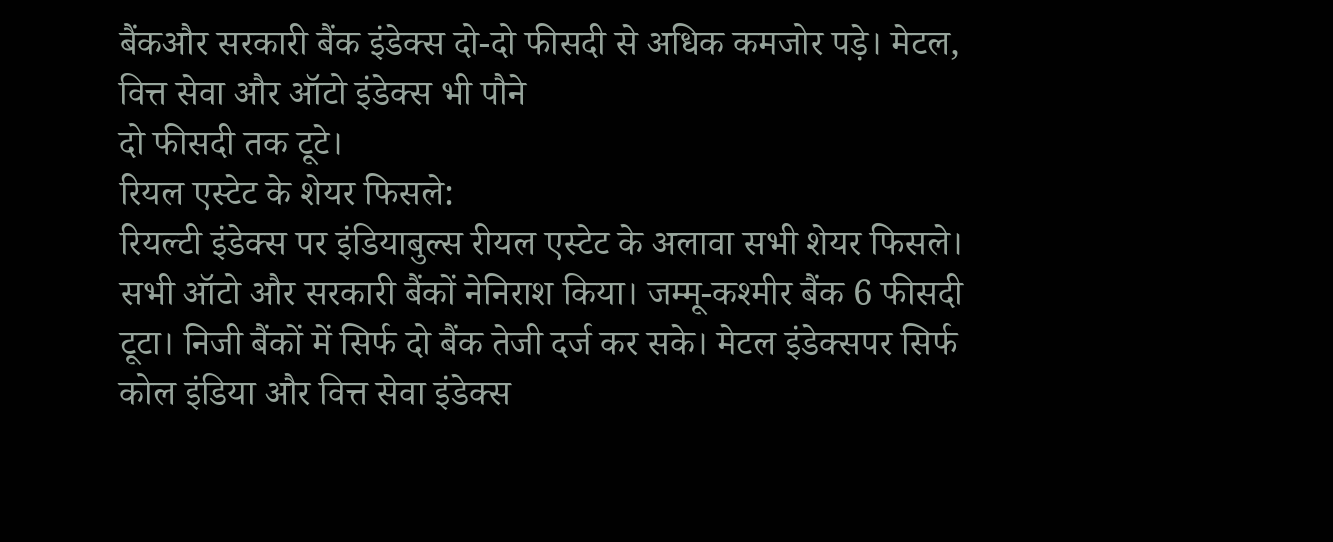बैंकऔर सरकारी बैंक इंडेक्स दो-दो फीसदी से अधिक कमजोर पड़े। मेटल, वित्त सेवा और ऑटो इंडेक्स भी पौने
दो फीसदी तक टूटे।
रियल एस्टेट के शेयर फिसले:
रियल्टी इंडेक्स पर इंडियाबुल्स रीयल एस्टेट के अलावा सभी शेयर फिसले। सभी ऑटो और सरकारी बैंकों नेनिराश किया। जम्मू-कश्मीर बैंक 6 फीसदी टूटा। निजी बैंकों में सिर्फ दो बैंक तेजी दर्ज कर सके। मेटल इंडेक्सपर सिर्फ कोल इंडिया और वित्त सेवा इंडेक्स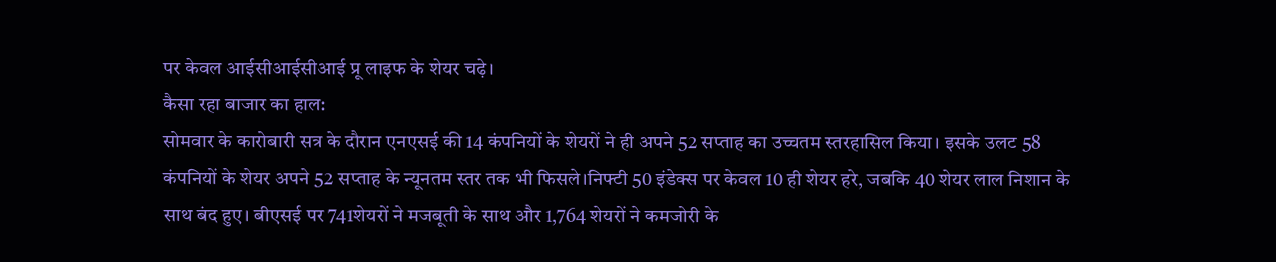पर केवल आईसीआईसीआई प्रू लाइफ के शेयर चढ़े।
कैसा रहा बाजार का हाल:
सोमवार के कारोबारी सत्र के दौरान एनएसई की 14 कंपनियों के शेयरों ने ही अपने 52 सप्ताह का उच्चतम स्तरहासिल किया। इसके उलट 58 कंपनियों के शेयर अपने 52 सप्ताह के न्यूनतम स्तर तक भी फिसले।निफ्टी 50 इंडेक्स पर केवल 10 ही शेयर हरे, जबकि 40 शेयर लाल निशान के साथ बंद हुए। बीएसई पर 741शेयरों ने मजबूती के साथ और 1,764 शेयरों ने कमजोरी के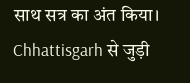साथ सत्र का अंत किया।
Chhattisgarh से जुड़ी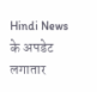Hindi News के अपडेट लगातार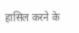हासिल करने के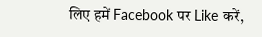लिए हमें Facebook पर Like करें,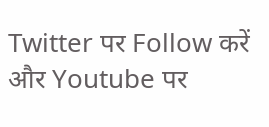Twitter पर Follow करें और Youtube पर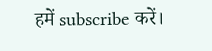हमें subscribe करें।